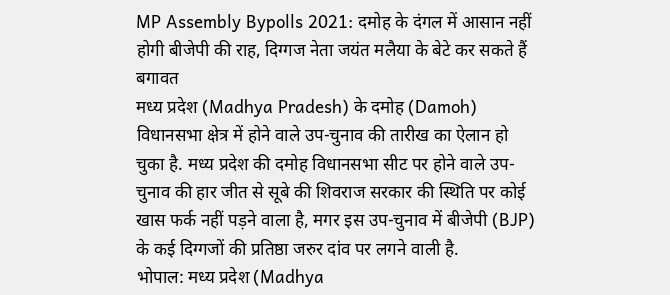MP Assembly Bypolls 2021: दमोह के दंगल में आसान नहीं होगी बीजेपी की राह, दिग्गज नेता जयंत मलैया के बेटे कर सकते हैं बगावत
मध्य प्रदेश (Madhya Pradesh) के दमोह (Damoh) विधानसभा क्षेत्र में होने वाले उप-चुनाव की तारीख का ऐलान हो चुका है. मध्य प्रदेश की दमोह विधानसभा सीट पर होने वाले उप-चुनाव की हार जीत से सूबे की शिवराज सरकार की स्थिति पर कोई खास फर्क नहीं पड़ने वाला है, मगर इस उप-चुनाव में बीजेपी (BJP) के कई दिग्गजों की प्रतिष्ठा जरुर दांव पर लगने वाली है.
भोपाल: मध्य प्रदेश (Madhya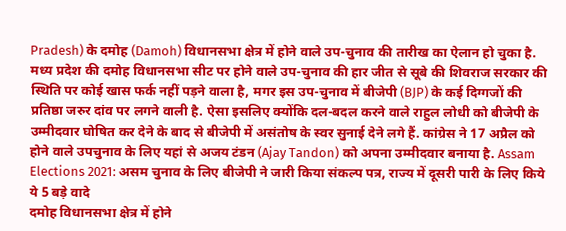Pradesh) के दमोह (Damoh) विधानसभा क्षेत्र में होने वाले उप-चुनाव की तारीख का ऐलान हो चुका है. मध्य प्रदेश की दमोह विधानसभा सीट पर होने वाले उप-चुनाव की हार जीत से सूबे की शिवराज सरकार की स्थिति पर कोई खास फर्क नहीं पड़ने वाला है, मगर इस उप-चुनाव में बीजेपी (BJP) के कई दिग्गजों की प्रतिष्ठा जरुर दांव पर लगने वाली है. ऐसा इसलिए क्योंकि दल-बदल करने वाले राहुल लोधी को बीजेपी के उम्मीदवार घोषित कर देने के बाद से बीजेपी में असंतोष के स्वर सुनाई देने लगे हैं. कांग्रेस ने 17 अप्रैल को होने वाले उपचुनाव के लिए यहां से अजय टंडन (Ajay Tandon) को अपना उम्मीदवार बनाया है. Assam Elections 2021: असम चुनाव के लिए बीजेपी ने जारी किया संकल्प पत्र, राज्य में दूसरी पारी के लिए किये ये 5 बड़े वादे
दमोह विधानसभा क्षेत्र में होने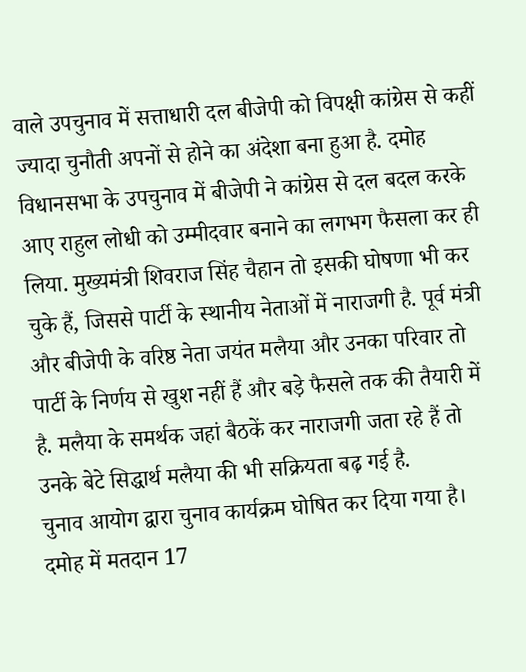वाले उपचुनाव में सत्ताधारी दल बीजेपी को विपक्षी कांग्रेस से कहीं ज्यादा चुनौती अपनों से होने का अंदेशा बना हुआ है. दमोह विधानसभा के उपचुनाव में बीजेपी ने कांग्रेस से दल बदल करके आए राहुल लोधी को उम्मीदवार बनाने का लगभग फैसला कर ही लिया. मुख्यमंत्री शिवराज सिंह चैहान तो इसकी घोषणा भी कर चुके हैं, जिससे पार्टी के स्थानीय नेताओं में नाराजगी है. पूर्व मंत्री और बीजेपी के वरिष्ठ नेता जयंत मलैया और उनका परिवार तो पार्टी के निर्णय से खुश नहीं हैं और बड़े फैसले तक की तैयारी में है. मलैया के समर्थक जहां बैठकें कर नाराजगी जता रहे हैं तो उनके बेटे सिद्धार्थ मलैया की भी सक्रियता बढ़ गई है.
चुनाव आयोग द्वारा चुनाव कार्यक्रम घोषित कर दिया गया है। दमोह में मतदान 17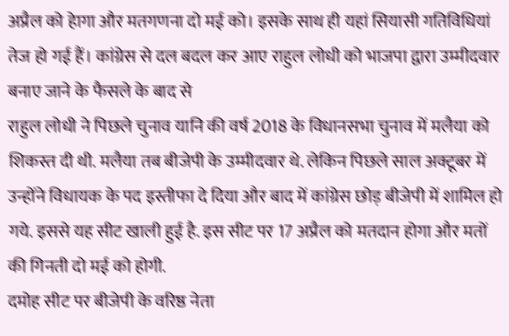अप्रैल को हेागा और मतगणना दो मई को। इसके साथ ही यहां सियासी गतिविधियां तेज हो गई हैं। कांग्रेस से दल बदल कर आए राहुल लोधी को भाजपा द्वारा उम्मीदवार बनाए जाने के फैसले के बाद से
राहुल लोधी ने पिछले चुनाव यानि की वर्ष 2018 के विधानसभा चुनाव में मलैया को शिकस्त दी थी. मलैया तब बीजेपी के उम्मीदवार थे. लेकिन पिछले साल अक्टूबर में उन्होंने विधायक के पद इस्तीफा दे दिया और बाद में कांग्रेस छोड़ बीजेपी में शामिल हो गये. इससे यह सीट खाली हुई है. इस सीट पर 17 अप्रैल को मतदान होगा और मतों की गिनती दो मई को होगी.
दमोह सीट पर बीजेपी के वरिष्ठ नेता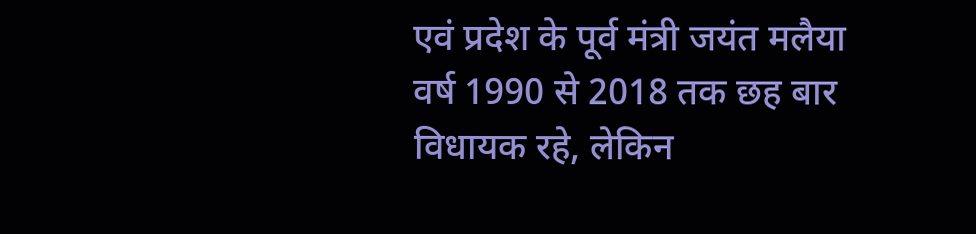एवं प्रदेश के पूर्व मंत्री जयंत मलैया वर्ष 1990 से 2018 तक छह बार विधायक रहे, लेकिन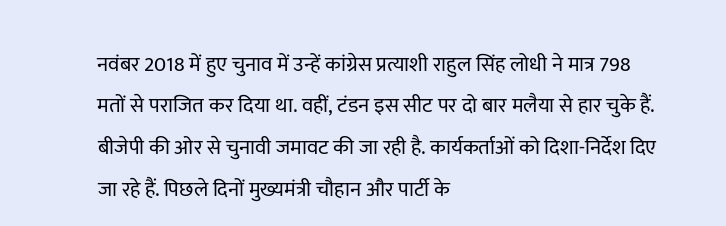नवंबर 2018 में हुए चुनाव में उन्हें कांग्रेस प्रत्याशी राहुल सिंह लोधी ने मात्र 798 मतों से पराजित कर दिया था. वहीं, टंडन इस सीट पर दो बार मलैया से हार चुके हैं.
बीजेपी की ओर से चुनावी जमावट की जा रही है. कार्यकर्ताओं को दिशा-निर्देश दिए जा रहे हैं. पिछले दिनों मुख्यमंत्री चौहान और पार्टी के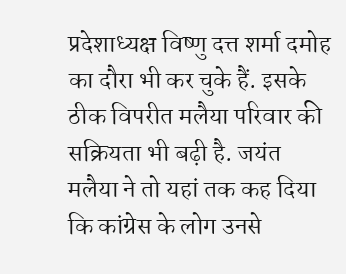प्रदेशाध्यक्ष विष्णु दत्त शर्मा दमोह का दौरा भी कर चुके हैं. इसके ठीक विपरीत मलैया परिवार की सक्रियता भी बढ़ी है. जयंत मलैया ने तो यहां तक कह दिया कि कांग्रेस के लोग उनसे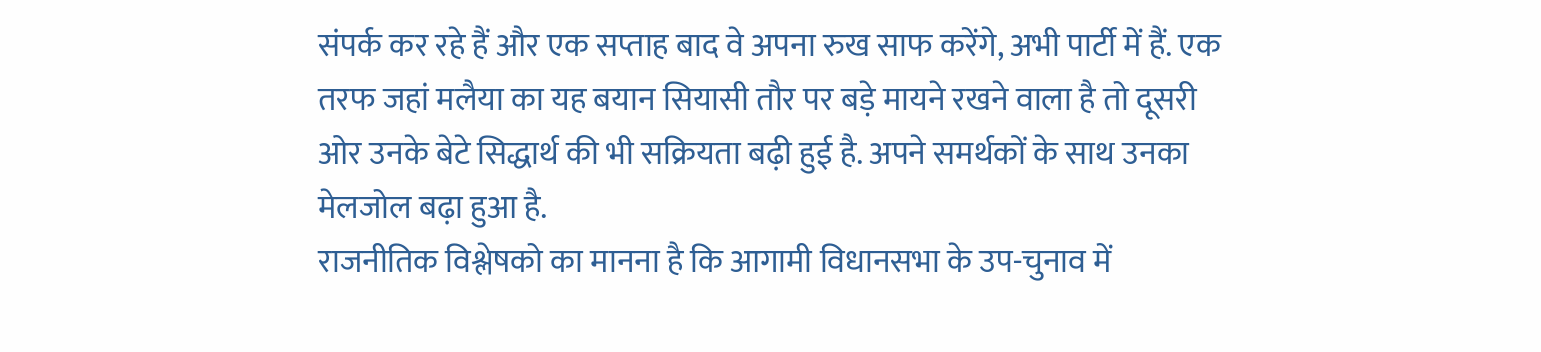संपर्क कर रहे हैं और एक सप्ताह बाद वे अपना रुख साफ करेंगे, अभी पार्टी में हैं. एक तरफ जहां मलैया का यह बयान सियासी तौर पर बड़े मायने रखने वाला है तो दूसरी ओर उनके बेटे सिद्धार्थ की भी सक्रियता बढ़ी हुई है. अपने समर्थकों के साथ उनका मेलजोल बढ़ा हुआ है.
राजनीतिक विश्लेषको का मानना है कि आगामी विधानसभा के उप-चुनाव में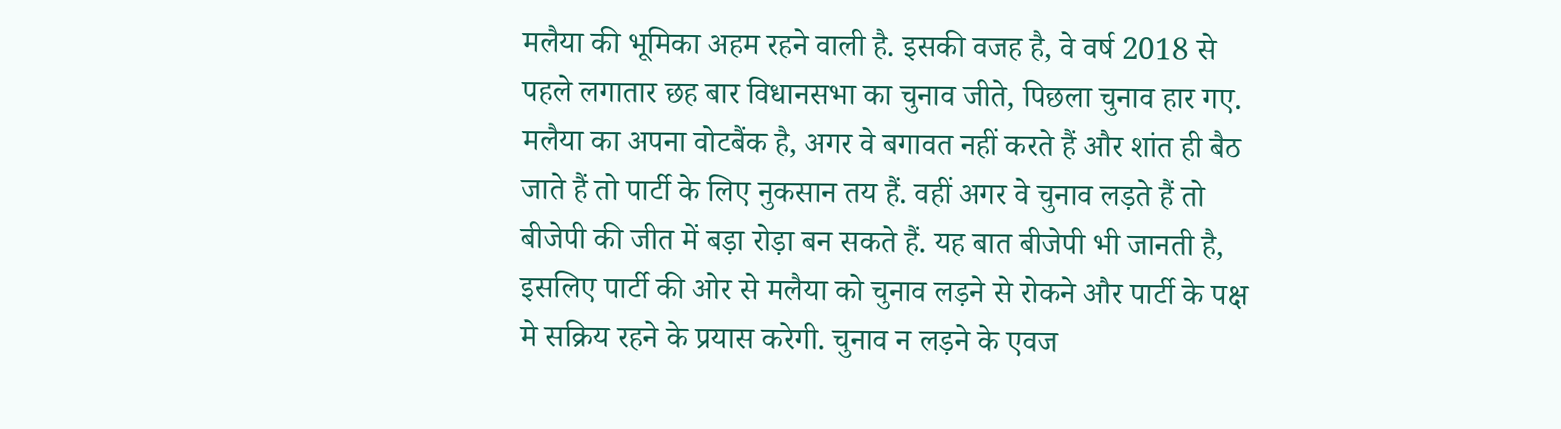मलैया की भूमिका अहम रहने वाली है. इसकी वजह है, वे वर्ष 2018 से पहले लगातार छह बार विधानसभा का चुनाव जीते, पिछला चुनाव हार गए. मलैया का अपना वोटबैंक है, अगर वे बगावत नहीं करते हैं और शांत ही बैठ जाते हैं तो पार्टी के लिए नुकसान तय हैं. वहीं अगर वे चुनाव लड़ते हैं तो बीजेपी की जीत में बड़ा रोड़ा बन सकते हैं. यह बात बीजेपी भी जानती है, इसलिए पार्टी की ओर से मलैया को चुनाव लड़ने से रोकने और पार्टी के पक्ष मे सक्रिय रहने के प्रयास करेगी. चुनाव न लड़ने के एवज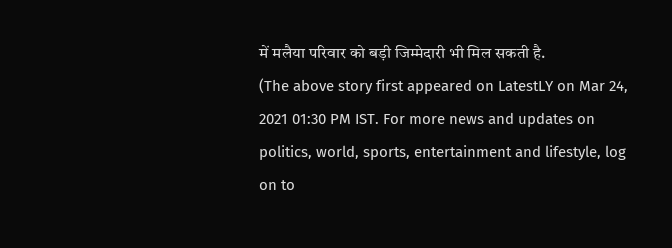में मलैया परिवार को बड़ी जिम्मेदारी भी मिल सकती है.
(The above story first appeared on LatestLY on Mar 24, 2021 01:30 PM IST. For more news and updates on politics, world, sports, entertainment and lifestyle, log on to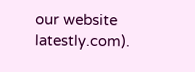our website latestly.com).